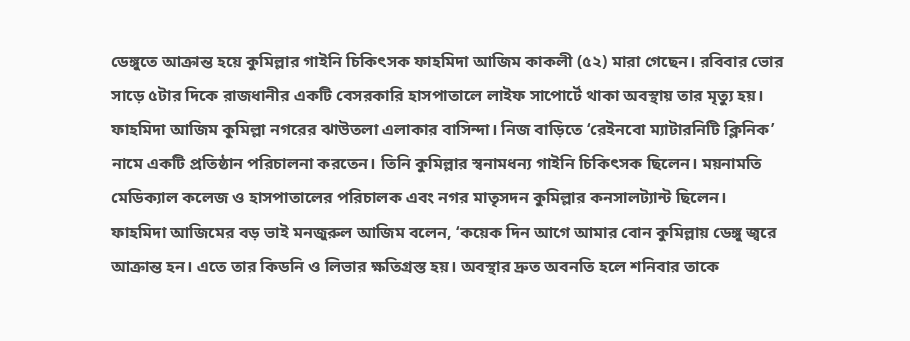ডেঙ্গুতে আক্রান্ত হয়ে কুমিল্লার গাইনি চিকিৎসক ফাহমিদা আজিম কাকলী (৫২) মারা গেছেন। রবিবার ভোর সাড়ে ৫টার দিকে রাজধানীর একটি বেসরকারি হাসপাতালে লাইফ সাপোর্টে থাকা অবস্থায় তার মৃত্যু হয়।
ফাহমিদা আজিম কুমিল্লা নগরের ঝাউতলা এলাকার বাসিন্দা। নিজ বাড়িতে ‘রেইনবো ম্যাটারনিটি ক্লিনিক’ নামে একটি প্রতিষ্ঠান পরিচালনা করতেন। তিনি কুমিল্লার স্বনামধন্য গাইনি চিকিৎসক ছিলেন। ময়নামতি মেডিক্যাল কলেজ ও হাসপাতালের পরিচালক এবং নগর মাতৃসদন কুমিল্লার কনসালট্যান্ট ছিলেন।
ফাহমিদা আজিমের বড় ভাই মনজুরুল আজিম বলেন, ‘কয়েক দিন আগে আমার বোন কুমিল্লায় ডেঙ্গু জ্বরে আক্রান্ত হন। এতে তার কিডনি ও লিভার ক্ষতিগ্রস্ত হয়। অবস্থার দ্রুত অবনতি হলে শনিবার তাকে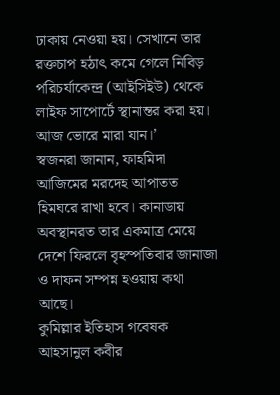ঢাকায় নেওয়া হয়। সেখানে তার রক্তচাপ হঠাৎ কমে গেলে নিবিড় পরিচর্যাকেন্দ্র (আইসিইউ) থেকে লাইফ সাপোর্টে স্থানান্তর করা হয়। আজ ভোরে মারা যান।’
স্বজনরা জানান, ফাহমিদা আজিমের মরদেহ আপাতত হিমঘরে রাখা হবে। কানাডায় অবস্থানরত তার একমাত্র মেয়ে দেশে ফিরলে বৃহস্পতিবার জানাজা ও দাফন সম্পন্ন হওয়ায় কথা আছে।
কুমিল্লার ইতিহাস গবেষক আহসানুল কবীর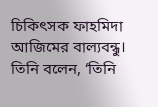চিকিৎসক ফাহমিদা আজিমের বাল্যবন্ধু। তিনি বলেন, ‘তিনি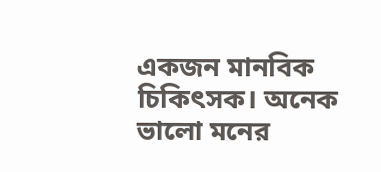একজন মানবিক চিকিৎসক। অনেক ভালো মনের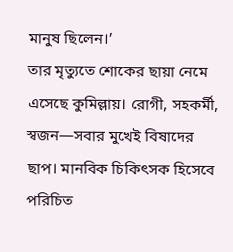মানুষ ছিলেন।’
তার মৃত্যুতে শোকের ছায়া নেমে এসেছে কুমিল্লায়। রোগী, সহকর্মী, স্বজন—সবার মুখেই বিষাদের ছাপ। মানবিক চিকিৎসক হিসেবে পরিচিত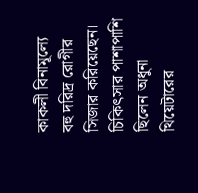কাকলী বিনামূল্যে বহু দরিদ্র রোগীর সিজার করিয়েছেন। চিকিৎসার পাশাপাশি ছিলেন অধুনা থিয়েটারের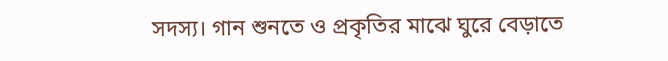সদস্য। গান শুনতে ও প্রকৃতির মাঝে ঘুরে বেড়াতে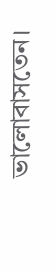ভালোবাসতেন।